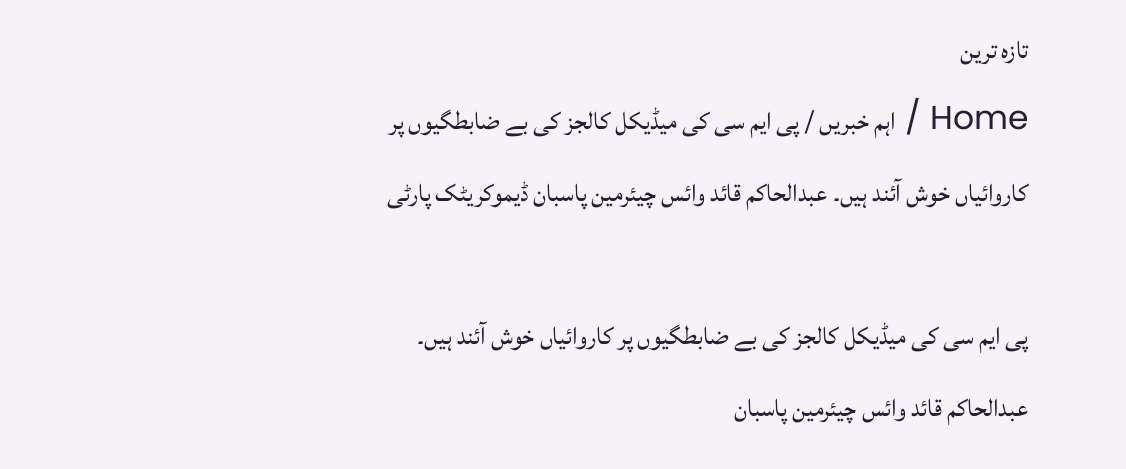تازہ ترین
Home / اہم خبریں / پی ایم سی کی میڈیکل کالجز کی بے ضابطگیوں پر کاروائیاں خوش آئند ہیں۔ عبدالحاکم قائد وائس چیئرمین پاسبان ڈیموکریٹک پارٹی

پی ایم سی کی میڈیکل کالجز کی بے ضابطگیوں پر کاروائیاں خوش آئند ہیں۔ عبدالحاکم قائد وائس چیئرمین پاسبان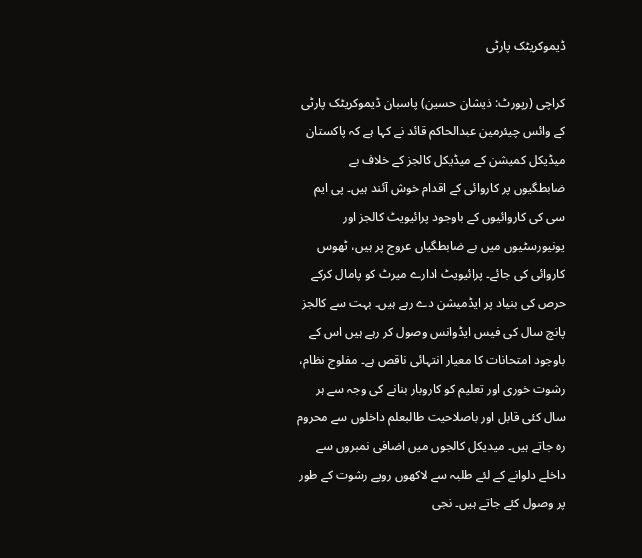ڈیموکریٹک پارٹی

کراچی (رپورٹ: ذیشان حسین) پاسبان ڈیموکریٹک پارٹی کے وائس چیئرمین عبدالحاکم قائد نے کہا ہے کہ پاکستان میڈیکل کمیشن کے میڈیکل کالجز کے خلاف بے ضابطگیوں پر کاروائی کے اقدام خوش آئند ہیں۔ پی ایم سی کی کاروائیوں کے باوجود پرائیویٹ کالجز اور یونیورسٹیوں میں بے ضابطگیاں عروج پر ہیں، ٹھوس کاروائی کی جائے۔ پرائیویٹ ادارے میرٹ کو پامال کرکے حرص کی بنیاد پر ایڈمیشن دے رہے ہیں۔ بہت سے کالجز پانچ سال کی فیس ایڈوانس وصول کر رہے ہیں اس کے باوجود امتحانات کا معیار انتہائی ناقص ہے۔ مفلوج نظام، رشوت خوری اور تعلیم کو کاروبار بنانے کی وجہ سے ہر سال کئی قابل اور باصلاحیت طالبعلم داخلوں سے محروم رہ جاتے ہیں۔ میدیکل کالجوں میں اضافی نمبروں سے داخلے دلوانے کے لئے طلبہ سے لاکھوں روپے رشوت کے طور پر وصول کئے جاتے ہیں۔ نجی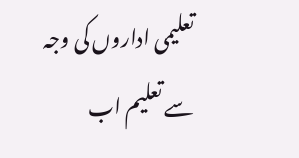تعلیمی اداروں کی وجہ سے تعلیم اب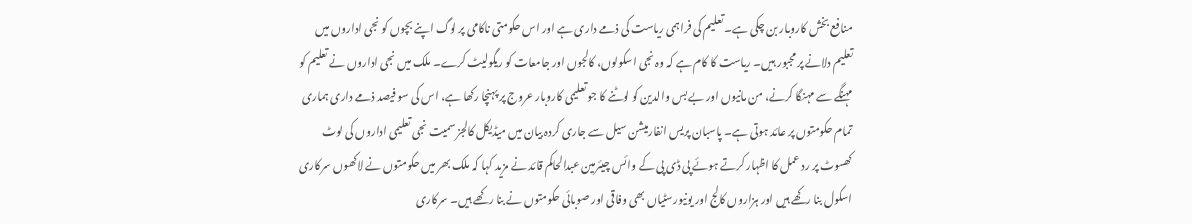منافع بخش کاروبار بن چکی ہے۔ تعلیم کی فراہمی ریاست کی ذمے داری ہے اور اس حکومتی ناکامی پر لوگ اپنے بچوں کو نجی اداروں میں تعلیم دلانے پر مجبور ہیں۔ ریاست کا کام ہے کہ وہ نجی اسکولوں، کالجوں اور جامعات کو ریگولیٹ کرے۔ ملک میں نجی اداروں نے تعلیم کو مہنگے سے مہنگا کرنے، من مانیوں اور بے بس والدین کو لوٹنے کا جو تعلیمی کاروبار عروج پر پہنچا رکھا ہے، اس کی سو فیصد ذمے داری ہماری تمام حکومتوں پر عائد ہوتی ہے۔ پاسبان پریس انفارمیشن سیل سے جاری کردہ بیان میں میڈیکل کالجز سمیت نجی تعلیمی اداروں کی لوٹ کھسوٹ پر رد عمل کا اظہار کرتے ہوئے پی ڈی پی کے وائس چیئرمین عبدالحاکم قائد نے مزید کہا کہ ملک بھر میں حکومتوں نے لاکھوں سرکاری اسکول بنا رکھے ہیں اور ہزاروں کالج اور یونیورسٹیاں بھی وفاقی اور صوبائی حکومتوں نے بنا رکھے ہیں۔ سرکاری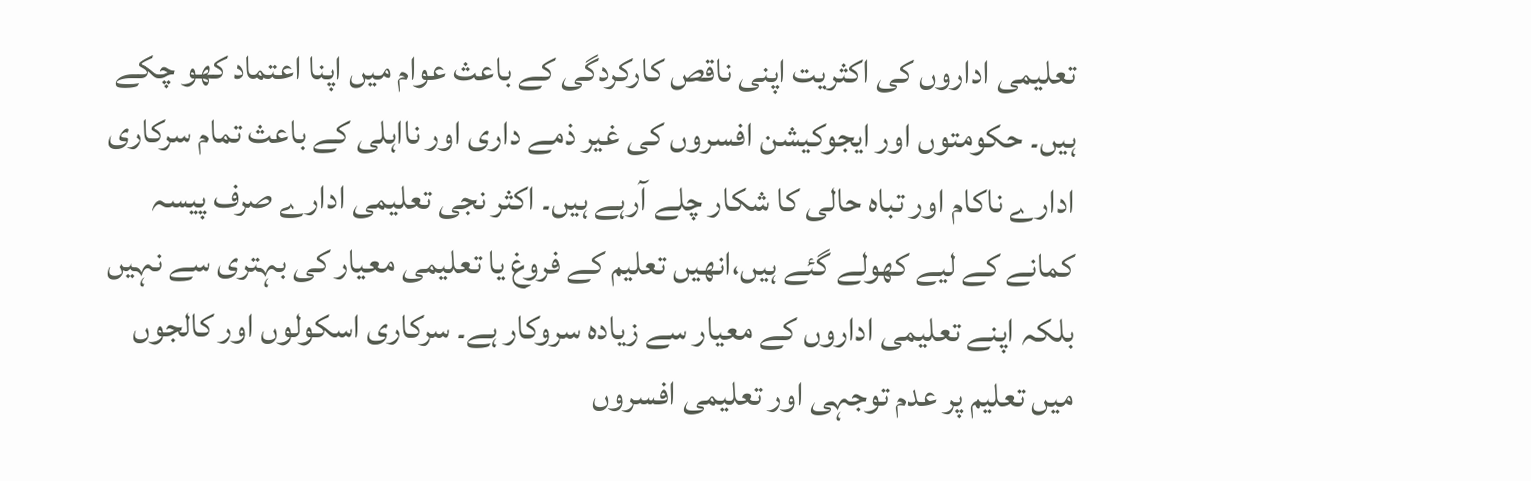تعلیمی اداروں کی اکثریت اپنی ناقص کارکردگی کے باعث عوام میں اپنا اعتماد کھو چکے ہیں۔ حکومتوں اور ایجوکیشن افسروں کی غیر ذمے داری اور نااہلی کے باعث تمام سرکاری ادارے ناکام اور تباہ حالی کا شکار چلے آرہے ہیں۔ اکثر نجی تعلیمی ادارے صرف پیسہ کمانے کے لیے کھولے گئے ہیں،انھیں تعلیم کے فروغ یا تعلیمی معیار کی بہتری سے نہیں بلکہ اپنے تعلیمی اداروں کے معیار سے زیادہ سروکار ہے۔ سرکاری اسکولوں اور کالجوں میں تعلیم پر عدم توجہی اور تعلیمی افسروں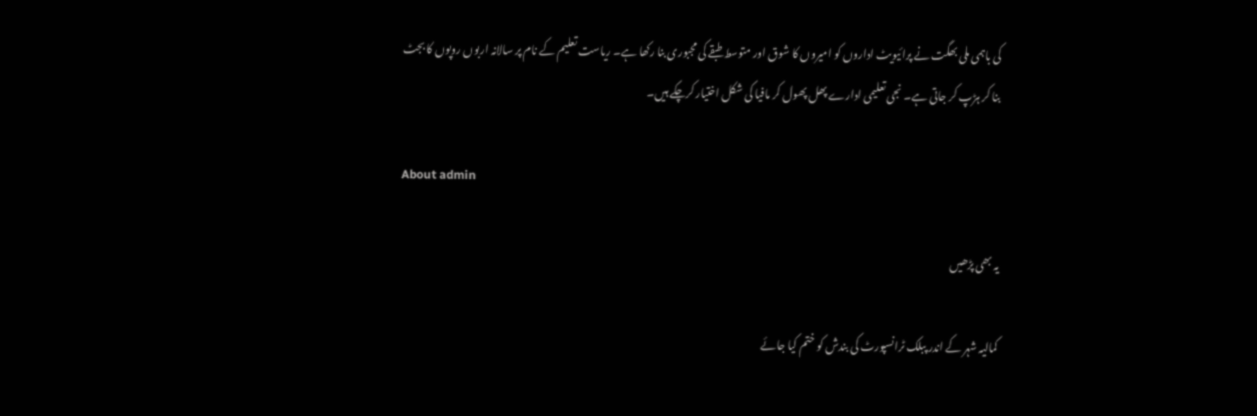کی باہمی ملی بھگت نے پرائیویٹ اداروں کو امیروں کا شوق اور متوسط طبقے کی مجبوری بنا رکھا ہے۔ ریاست تعلیم کے نام پر سالانہ اربوں روپوں کا بجٹ بنا کر ہڑپ کر جاتی ہے۔ نجی تعلیمی ادارے پھل پھول کر مافیا کی شکل اختیار کرچکے ہیں۔

About admin

یہ بھی پڑھیں

کمالیہ شہر کے اندر پبلک ٹرانسپورٹ کی بندش کو ختم کیا جائے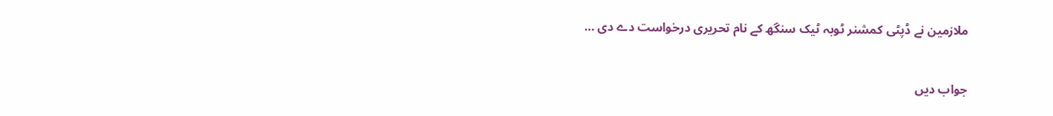ملازمین نے ڈپٹی کمشنر ٹوبہ ٹیک سنگھ کے نام تحریری درخواست دے دی …

جواب دیں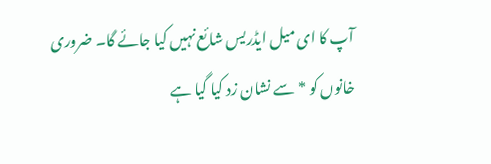آپ کا ای میل ایڈریس شائع نہیں کیا جائے گا۔ ضروری خانوں کو * سے نشان زد کیا گیا ہے